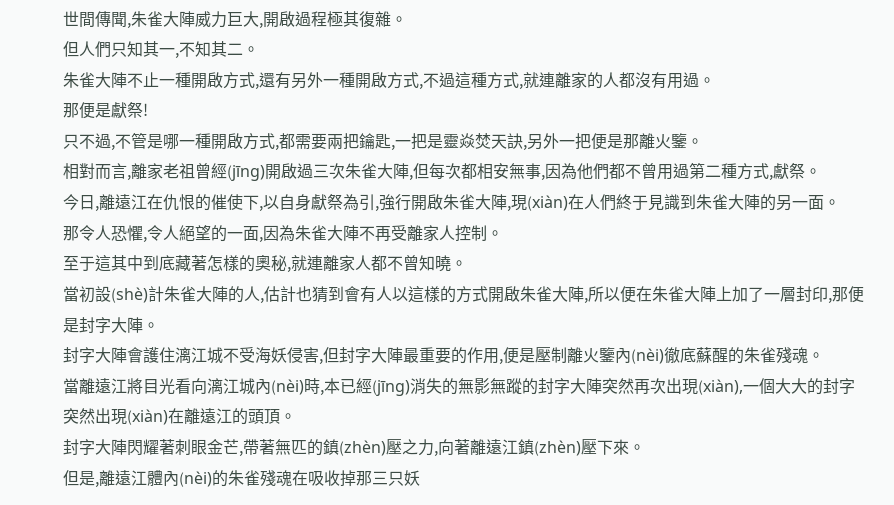世間傳聞,朱雀大陣威力巨大,開啟過程極其復雜。
但人們只知其一,不知其二。
朱雀大陣不止一種開啟方式,還有另外一種開啟方式,不過這種方式,就連離家的人都沒有用過。
那便是獻祭!
只不過,不管是哪一種開啟方式,都需要兩把鑰匙,一把是靈焱焚天訣,另外一把便是那離火鑒。
相對而言,離家老祖曾經(jīng)開啟過三次朱雀大陣,但每次都相安無事,因為他們都不曾用過第二種方式,獻祭。
今日,離遠江在仇恨的催使下,以自身獻祭為引,強行開啟朱雀大陣,現(xiàn)在人們終于見識到朱雀大陣的另一面。
那令人恐懼,令人絕望的一面,因為朱雀大陣不再受離家人控制。
至于這其中到底藏著怎樣的奧秘,就連離家人都不曾知曉。
當初設(shè)計朱雀大陣的人,估計也猜到會有人以這樣的方式開啟朱雀大陣,所以便在朱雀大陣上加了一層封印,那便是封字大陣。
封字大陣會護住漓江城不受海妖侵害,但封字大陣最重要的作用,便是壓制離火鑒內(nèi)徹底蘇醒的朱雀殘魂。
當離遠江將目光看向漓江城內(nèi)時,本已經(jīng)消失的無影無蹤的封字大陣突然再次出現(xiàn),一個大大的封字突然出現(xiàn)在離遠江的頭頂。
封字大陣閃耀著刺眼金芒,帶著無匹的鎮(zhèn)壓之力,向著離遠江鎮(zhèn)壓下來。
但是,離遠江體內(nèi)的朱雀殘魂在吸收掉那三只妖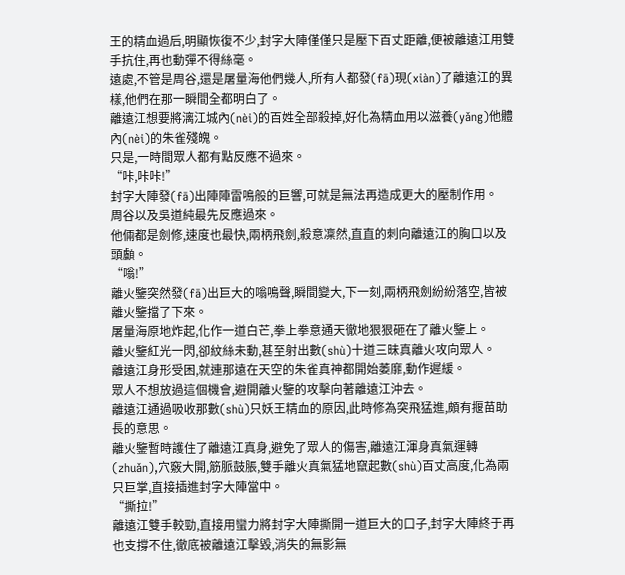王的精血過后,明顯恢復不少,封字大陣僅僅只是壓下百丈距離,便被離遠江用雙手抗住,再也動彈不得絲毫。
遠處,不管是周谷,還是屠量海他們幾人,所有人都發(fā)現(xiàn)了離遠江的異樣,他們在那一瞬間全都明白了。
離遠江想要將漓江城內(nèi)的百姓全部殺掉,好化為精血用以滋養(yǎng)他體內(nèi)的朱雀殘魄。
只是,一時間眾人都有點反應不過來。
“咔,咔咔!”
封字大陣發(fā)出陣陣雷鳴般的巨響,可就是無法再造成更大的壓制作用。
周谷以及吳道純最先反應過來。
他倆都是劍修,速度也最快,兩柄飛劍,殺意凜然,直直的刺向離遠江的胸口以及頭顱。
“嗡!”
離火鑒突然發(fā)出巨大的嗡鳴聲,瞬間變大,下一刻,兩柄飛劍紛紛落空,皆被離火鑒擋了下來。
屠量海原地炸起,化作一道白芒,拳上拳意通天徹地狠狠砸在了離火鑒上。
離火鑒紅光一閃,卻紋絲未動,甚至射出數(shù)十道三昧真離火攻向眾人。
離遠江身形受困,就連那遠在天空的朱雀真神都開始萎靡,動作遲緩。
眾人不想放過這個機會,避開離火鑒的攻擊向著離遠江沖去。
離遠江通過吸收那數(shù)只妖王精血的原因,此時修為突飛猛進,頗有揠苗助長的意思。
離火鑒暫時護住了離遠江真身,避免了眾人的傷害,離遠江渾身真氣運轉(zhuǎn),穴竅大開,筋脈鼓脹,雙手離火真氣猛地竄起數(shù)百丈高度,化為兩只巨掌,直接插進封字大陣當中。
“撕拉!”
離遠江雙手較勁,直接用蠻力將封字大陣撕開一道巨大的口子,封字大陣終于再也支撐不住,徹底被離遠江擊毀,消失的無影無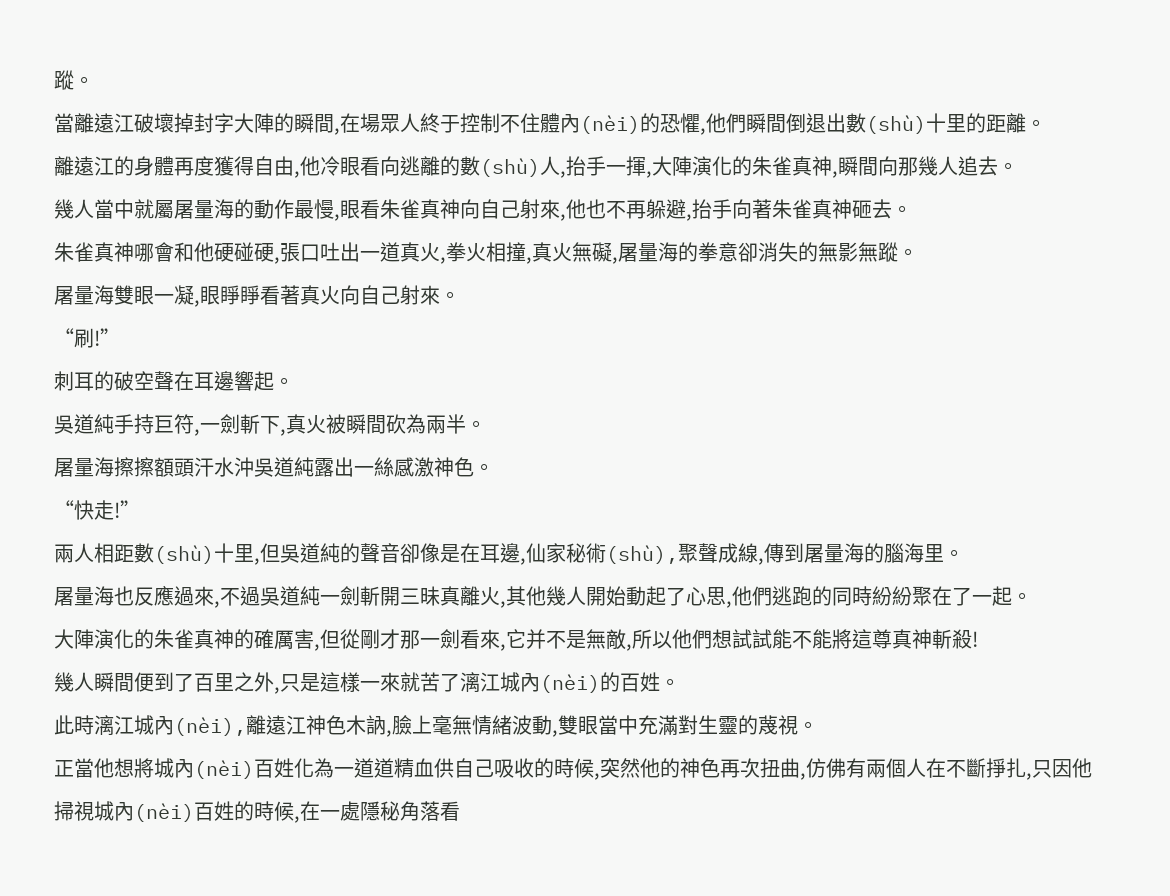蹤。
當離遠江破壞掉封字大陣的瞬間,在場眾人終于控制不住體內(nèi)的恐懼,他們瞬間倒退出數(shù)十里的距離。
離遠江的身體再度獲得自由,他冷眼看向逃離的數(shù)人,抬手一揮,大陣演化的朱雀真神,瞬間向那幾人追去。
幾人當中就屬屠量海的動作最慢,眼看朱雀真神向自己射來,他也不再躲避,抬手向著朱雀真神砸去。
朱雀真神哪會和他硬碰硬,張口吐出一道真火,拳火相撞,真火無礙,屠量海的拳意卻消失的無影無蹤。
屠量海雙眼一凝,眼睜睜看著真火向自己射來。
“刷!”
刺耳的破空聲在耳邊響起。
吳道純手持巨符,一劍斬下,真火被瞬間砍為兩半。
屠量海擦擦額頭汗水沖吳道純露出一絲感激神色。
“快走!”
兩人相距數(shù)十里,但吳道純的聲音卻像是在耳邊,仙家秘術(shù),聚聲成線,傳到屠量海的腦海里。
屠量海也反應過來,不過吳道純一劍斬開三昧真離火,其他幾人開始動起了心思,他們逃跑的同時紛紛聚在了一起。
大陣演化的朱雀真神的確厲害,但從剛才那一劍看來,它并不是無敵,所以他們想試試能不能將這尊真神斬殺!
幾人瞬間便到了百里之外,只是這樣一來就苦了漓江城內(nèi)的百姓。
此時漓江城內(nèi),離遠江神色木訥,臉上毫無情緒波動,雙眼當中充滿對生靈的蔑視。
正當他想將城內(nèi)百姓化為一道道精血供自己吸收的時候,突然他的神色再次扭曲,仿佛有兩個人在不斷掙扎,只因他掃視城內(nèi)百姓的時候,在一處隱秘角落看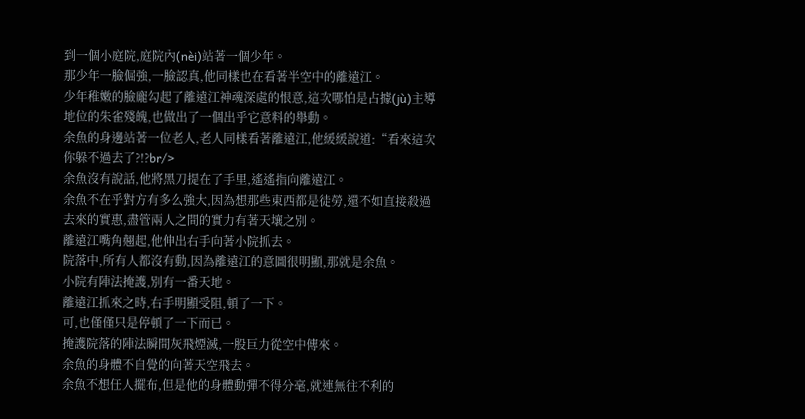到一個小庭院,庭院內(nèi)站著一個少年。
那少年一臉倔強,一臉認真,他同樣也在看著半空中的離遠江。
少年稚嫩的臉龐勾起了離遠江神魂深處的恨意,這次哪怕是占據(jù)主導地位的朱雀殘魄,也做出了一個出乎它意料的舉動。
余魚的身邊站著一位老人,老人同樣看著離遠江,他緩緩說道:“看來這次你躲不過去了?!?br/>
余魚沒有說話,他將黑刀提在了手里,遙遙指向離遠江。
余魚不在乎對方有多么強大,因為想那些東西都是徒勞,還不如直接殺過去來的實惠,盡管兩人之間的實力有著天壤之別。
離遠江嘴角翹起,他伸出右手向著小院抓去。
院落中,所有人都沒有動,因為離遠江的意圖很明顯,那就是余魚。
小院有陣法掩護,別有一番天地。
離遠江抓來之時,右手明顯受阻,頓了一下。
可,也僅僅只是停頓了一下而已。
掩護院落的陣法瞬間灰飛煙滅,一股巨力從空中傳來。
余魚的身體不自覺的向著天空飛去。
余魚不想任人擺布,但是他的身體動彈不得分毫,就連無往不利的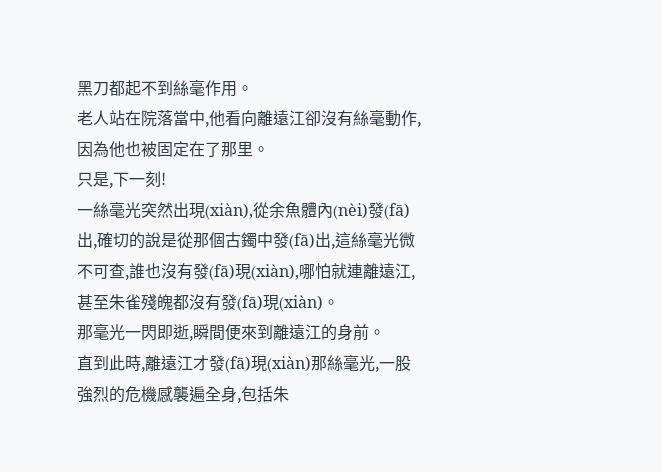黑刀都起不到絲毫作用。
老人站在院落當中,他看向離遠江卻沒有絲毫動作,因為他也被固定在了那里。
只是,下一刻!
一絲毫光突然出現(xiàn),從余魚體內(nèi)發(fā)出,確切的說是從那個古鐲中發(fā)出,這絲毫光微不可查,誰也沒有發(fā)現(xiàn),哪怕就連離遠江,甚至朱雀殘魄都沒有發(fā)現(xiàn)。
那毫光一閃即逝,瞬間便來到離遠江的身前。
直到此時,離遠江才發(fā)現(xiàn)那絲毫光,一股強烈的危機感襲遍全身,包括朱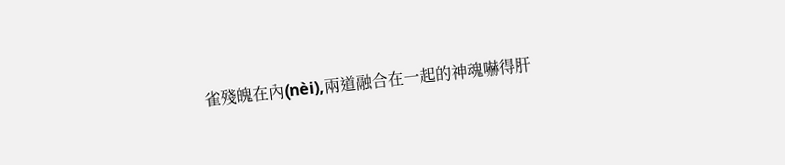雀殘魄在內(nèi),兩道融合在一起的神魂嚇得肝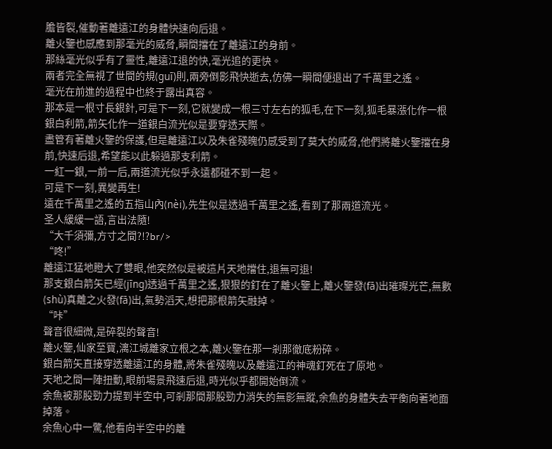膽皆裂,催動著離遠江的身體快速向后退。
離火鑒也感應到那毫光的威脅,瞬間擋在了離遠江的身前。
那絲毫光似乎有了靈性,離遠江退的快,毫光追的更快。
兩者完全無視了世間的規(guī)則,兩旁倒影飛快逝去,仿佛一瞬間便退出了千萬里之遙。
毫光在前進的過程中也終于露出真容。
那本是一根寸長銀針,可是下一刻,它就變成一根三寸左右的狐毛,在下一刻,狐毛暴漲化作一根銀白利箭,箭矢化作一道銀白流光似是要穿透天際。
盡管有著離火鑒的保護,但是離遠江以及朱雀殘魄仍感受到了莫大的威脅,他們將離火鑒擋在身前,快速后退,希望能以此躲過那支利箭。
一紅一銀,一前一后,兩道流光似乎永遠都碰不到一起。
可是下一刻,異變再生!
遠在千萬里之遙的五指山內(nèi),先生似是透過千萬里之遙,看到了那兩道流光。
圣人緩緩一語,言出法隨!
“大千須彌,方寸之間?!?br/>
“咚!”
離遠江猛地瞪大了雙眼,他突然似是被這片天地擋住,退無可退!
那支銀白箭矢已經(jīng)透過千萬里之遙,狠狠的釘在了離火鑒上,離火鑒發(fā)出璀璨光芒,無數(shù)真離之火發(fā)出,氣勢滔天,想把那根箭矢融掉。
“咔”
聲音很細微,是碎裂的聲音!
離火鑒,仙家至寶,漓江城離家立根之本,離火鑒在那一剎那徹底粉碎。
銀白箭矢直接穿透離遠江的身體,將朱雀殘魄以及離遠江的神魂釘死在了原地。
天地之間一陣扭動,眼前場景飛速后退,時光似乎都開始倒流。
余魚被那股勁力提到半空中,可剎那間那股勁力消失的無影無蹤,余魚的身體失去平衡向著地面掉落。
余魚心中一驚,他看向半空中的離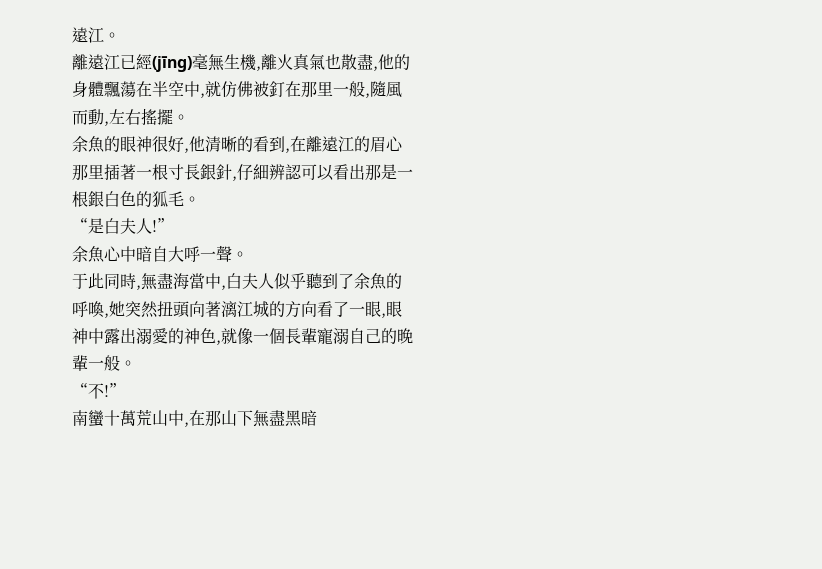遠江。
離遠江已經(jīng)毫無生機,離火真氣也散盡,他的身體飄蕩在半空中,就仿佛被釘在那里一般,隨風而動,左右搖擺。
余魚的眼神很好,他清晰的看到,在離遠江的眉心那里插著一根寸長銀針,仔細辨認可以看出那是一根銀白色的狐毛。
“是白夫人!”
余魚心中暗自大呼一聲。
于此同時,無盡海當中,白夫人似乎聽到了余魚的呼喚,她突然扭頭向著漓江城的方向看了一眼,眼神中露出溺愛的神色,就像一個長輩寵溺自己的晚輩一般。
“不!”
南蠻十萬荒山中,在那山下無盡黑暗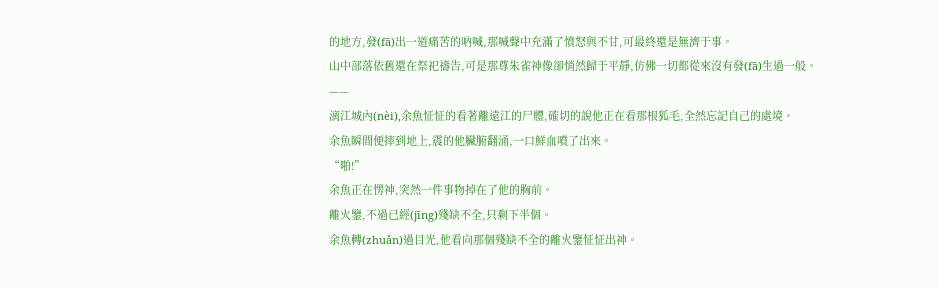的地方,發(fā)出一道痛苦的吶喊,那喊聲中充滿了憤怒與不甘,可最終還是無濟于事。
山中部落依舊還在祭祀禱告,可是那尊朱雀神像卻悄然歸于平靜,仿佛一切都從來沒有發(fā)生過一般。
——
漓江城內(nèi),余魚怔怔的看著離遠江的尸體,確切的說他正在看那根狐毛,全然忘記自己的處境。
余魚瞬間便摔到地上,震的他臟腑翻涌,一口鮮血噴了出來。
“啪!”
余魚正在愣神,突然一件事物掉在了他的胸前。
離火鑒,不過已經(jīng)殘缺不全,只剩下半個。
余魚轉(zhuǎn)過目光,他看向那個殘缺不全的離火鑒怔怔出神。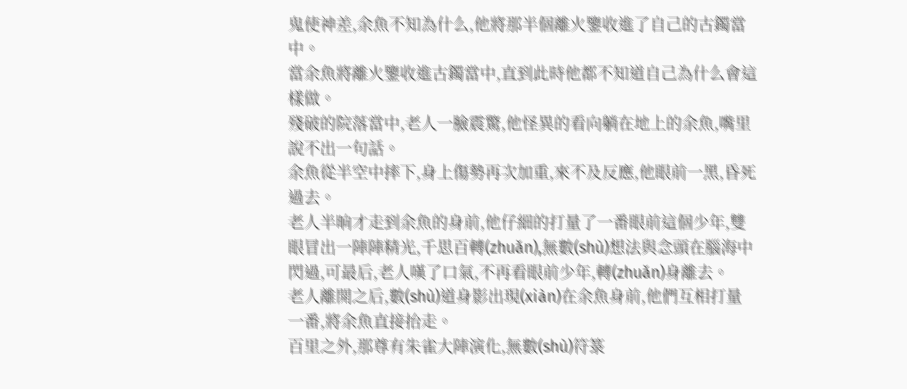鬼使神差,余魚不知為什么,他將那半個離火鑒收進了自己的古鐲當中。
當余魚將離火鑒收進古鐲當中,直到此時他都不知道自己為什么會這樣做。
殘破的院落當中,老人一臉震驚,他怪異的看向躺在地上的余魚,嘴里說不出一句話。
余魚從半空中摔下,身上傷勢再次加重,來不及反應,他眼前一黑,昏死過去。
老人半晌才走到余魚的身前,他仔細的打量了一番眼前這個少年,雙眼冒出一陣陣精光,千思百轉(zhuǎn),無數(shù)想法與念頭在腦海中閃過,可最后,老人嘆了口氣,不再看眼前少年,轉(zhuǎn)身離去。
老人離開之后,數(shù)道身影出現(xiàn)在余魚身前,他們互相打量一番,將余魚直接抬走。
百里之外,那尊有朱雀大陣演化,無數(shù)符箓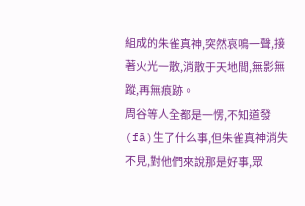組成的朱雀真神,突然哀鳴一聲,接著火光一散,消散于天地間,無影無蹤,再無痕跡。
周谷等人全都是一愣,不知道發(fā)生了什么事,但朱雀真神消失不見,對他們來說那是好事,眾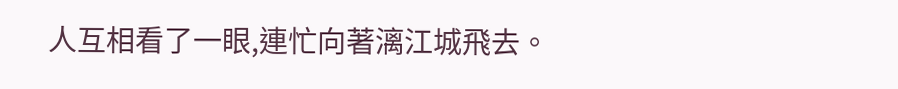人互相看了一眼,連忙向著漓江城飛去。